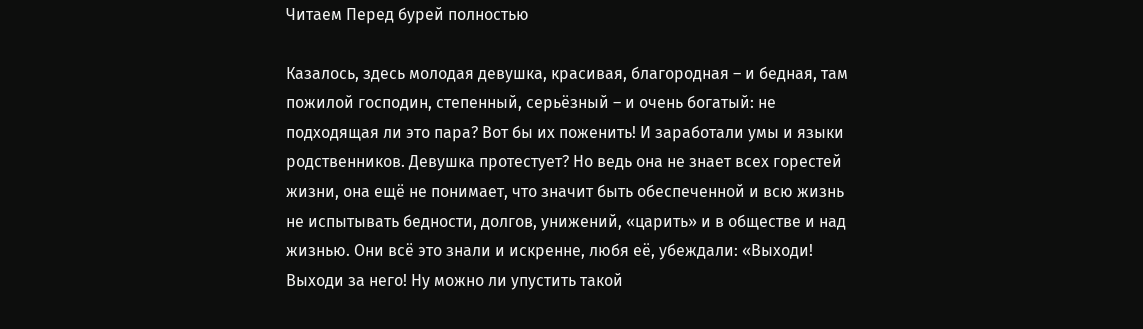Читаем Перед бурей полностью

Казалось, здесь молодая девушка, красивая, благородная – и бедная, там пожилой господин, степенный, серьёзный – и очень богатый: не подходящая ли это пара? Вот бы их поженить! И заработали умы и языки родственников. Девушка протестует? Но ведь она не знает всех горестей жизни, она ещё не понимает, что значит быть обеспеченной и всю жизнь не испытывать бедности, долгов, унижений, «царить» и в обществе и над жизнью. Они всё это знали и искренне, любя её, убеждали: «Выходи! Выходи за него! Ну можно ли упустить такой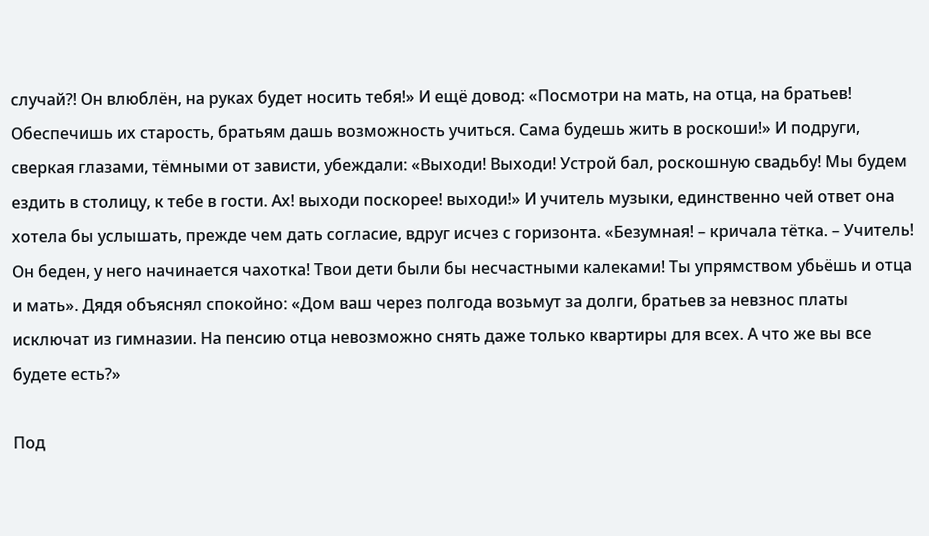случай?! Он влюблён, на руках будет носить тебя!» И ещё довод: «Посмотри на мать, на отца, на братьев! Обеспечишь их старость, братьям дашь возможность учиться. Сама будешь жить в роскоши!» И подруги, сверкая глазами, тёмными от зависти, убеждали: «Выходи! Выходи! Устрой бал, роскошную свадьбу! Мы будем ездить в столицу, к тебе в гости. Ах! выходи поскорее! выходи!» И учитель музыки, единственно чей ответ она хотела бы услышать, прежде чем дать согласие, вдруг исчез с горизонта. «Безумная! – кричала тётка. – Учитель! Он беден, у него начинается чахотка! Твои дети были бы несчастными калеками! Ты упрямством убьёшь и отца и мать». Дядя объяснял спокойно: «Дом ваш через полгода возьмут за долги, братьев за невзнос платы исключат из гимназии. На пенсию отца невозможно снять даже только квартиры для всех. А что же вы все будете есть?»

Под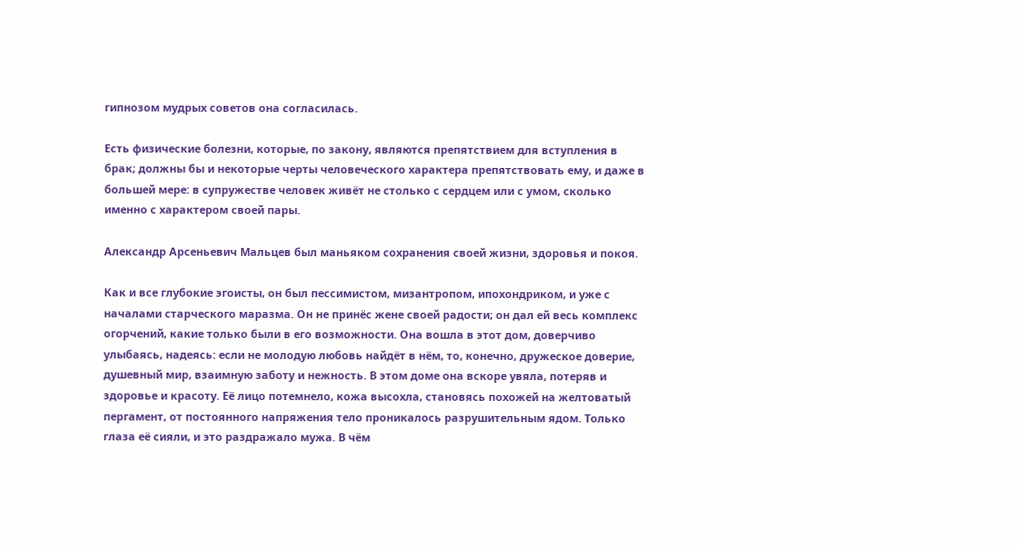гипнозом мудрых советов она согласилась.

Есть физические болезни, которые, по закону, являются препятствием для вступления в брак; должны бы и некоторые черты человеческого характера препятствовать ему, и даже в большей мере: в супружестве человек живёт не столько с сердцем или с умом, сколько именно с характером своей пары.

Александр Арсеньевич Мальцев был маньяком сохранения своей жизни, здоровья и покоя.

Как и все глубокие эгоисты, он был пессимистом, мизантропом, ипохондриком, и уже с началами старческого маразма. Он не принёс жене своей радости; он дал ей весь комплекс огорчений, какие только были в его возможности. Она вошла в этот дом, доверчиво улыбаясь, надеясь: если не молодую любовь найдёт в нём, то, конечно, дружеское доверие, душевный мир, взаимную заботу и нежность. В этом доме она вскоре увяла, потеряв и здоровье и красоту. Её лицо потемнело, кожа высохла, становясь похожей на желтоватый пергамент, от постоянного напряжения тело проникалось разрушительным ядом. Только глаза её сияли, и это раздражало мужа. В чём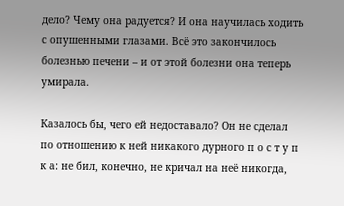дело? Чему она радуется? И она научилась ходить с опушенными глазами. Всё это закончилось болезнью печени – и от этой болезни она теперь умирала.

Казалось бы, чего ей недоставало? Он не сделал по отношению к ней никакого дурного п о с т у п к а: не бил, конечно, не кричал на неё никогда,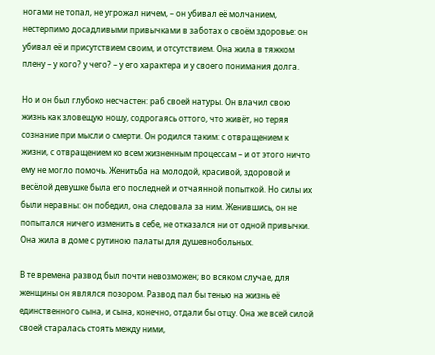ногами не топал, не угрожал ничем, – он убивал её молчанием, нестерпимо досадливыми привычками в заботах о своём здоровье: он убивал её и присутствием своим, и отсутствием. Она жила в тяжком плену – у кого? у чего? – у его характера и у своего понимания долга.

Но и он был глубоко несчастен: раб своей натуры. Он влачил свою жизнь как зловещую ношу, содрогаясь оттого, что живёт, но теряя сознание при мысли о смерти. Он родился таким: с отвращением к жизни, с отвращением ко всем жизненным процессам – и от этого ничто ему не могло помочь. Женитьба на молодой, красивой, здоровой и весёлой девушке была его последней и отчаянной попыткой. Но силы их были неравны: он победил, она следовала за ним. Женившись, он не попытался ничего изменить в себе, не отказался ни от одной привычки. Она жила в доме с рутиною палаты для душевнобольных.

В те времена развод был почти невозможен; во всяком случае, для женщины он являлся позором. Развод пал бы тенью на жизнь её единственного сына, и сына, конечно, отдали бы отцу. Она же всей силой своей старалась стоять между ними,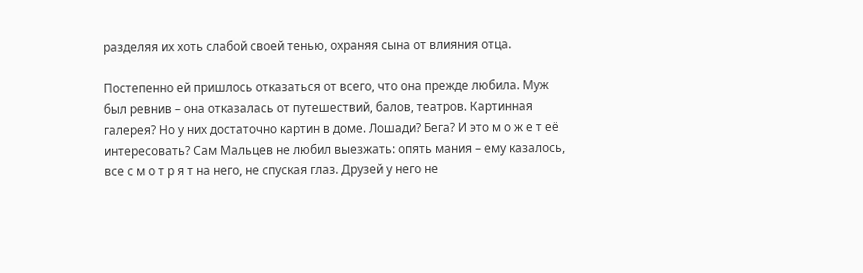разделяя их хоть слабой своей тенью, охраняя сына от влияния отца.

Постепенно ей пришлось отказаться от всего, что она прежде любила. Муж был ревнив – она отказалась от путешествий, балов, театров. Картинная галерея? Но у них достаточно картин в доме. Лошади? Бега? И это м о ж е т её интересовать? Сам Мальцев не любил выезжать: опять мания – ему казалось, все с м о т р я т на него, не спуская глаз. Друзей у него не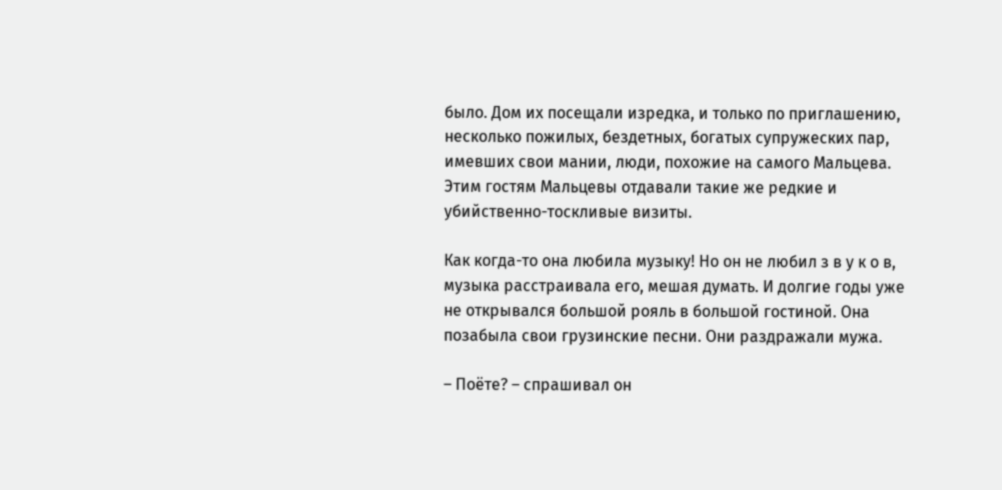было. Дом их посещали изредка, и только по приглашению, несколько пожилых, бездетных, богатых супружеских пар, имевших свои мании, люди, похожие на самого Мальцева. Этим гостям Мальцевы отдавали такие же редкие и убийственно-тоскливые визиты.

Как когда-то она любила музыку! Но он не любил з в у к о в, музыка расстраивала его, мешая думать. И долгие годы уже не открывался большой рояль в большой гостиной. Она позабыла свои грузинские песни. Они раздражали мужа.

– Поёте? – спрашивал он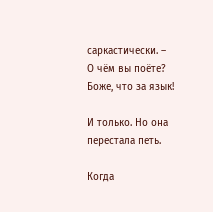саркастически. – О чём вы поёте? Боже, что за язык!

И только. Но она перестала петь.

Когда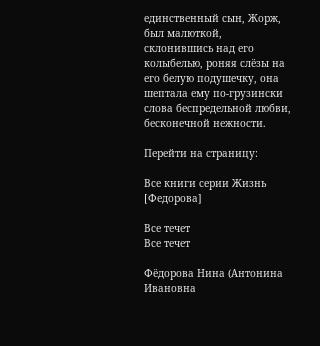единственный сын, Жорж, был малюткой, склонившись над его колыбелью, роняя слёзы на его белую подушечку, она шептала ему по-грузински слова беспредельной любви, бесконечной нежности.

Перейти на страницу:

Все книги серии Жизнь [Федорова]

Все течет
Все течет

Фёдорова Нина (Антонина Ивановна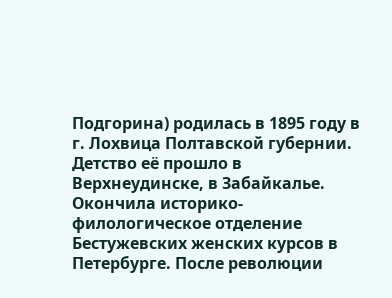Подгорина) родилась в 1895 году в г. Лохвица Полтавской губернии. Детство её прошло в Верхнеудинске, в Забайкалье. Окончила историко-филологическое отделение Бестужевских женских курсов в Петербурге. После революции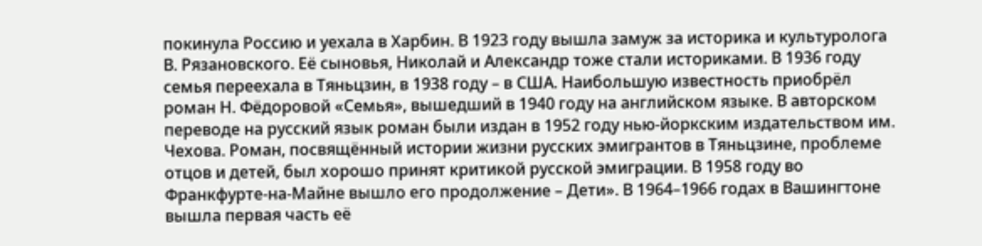покинула Россию и уехала в Харбин. В 1923 году вышла замуж за историка и культуролога В. Рязановского. Её сыновья, Николай и Александр тоже стали историками. В 1936 году семья переехала в Тяньцзин, в 1938 году – в США. Наибольшую известность приобрёл роман Н. Фёдоровой «Семья», вышедший в 1940 году на английском языке. В авторском переводе на русский язык роман были издан в 1952 году нью-йоркским издательством им. Чехова. Роман, посвящённый истории жизни русских эмигрантов в Тяньцзине, проблеме отцов и детей, был хорошо принят критикой русской эмиграции. В 1958 году во Франкфурте-на-Майне вышло его продолжение – Дети». В 1964–1966 годах в Вашингтоне вышла первая часть её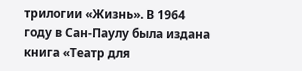трилогии «Жизнь». В 1964 году в Сан-Паулу была издана книга «Театр для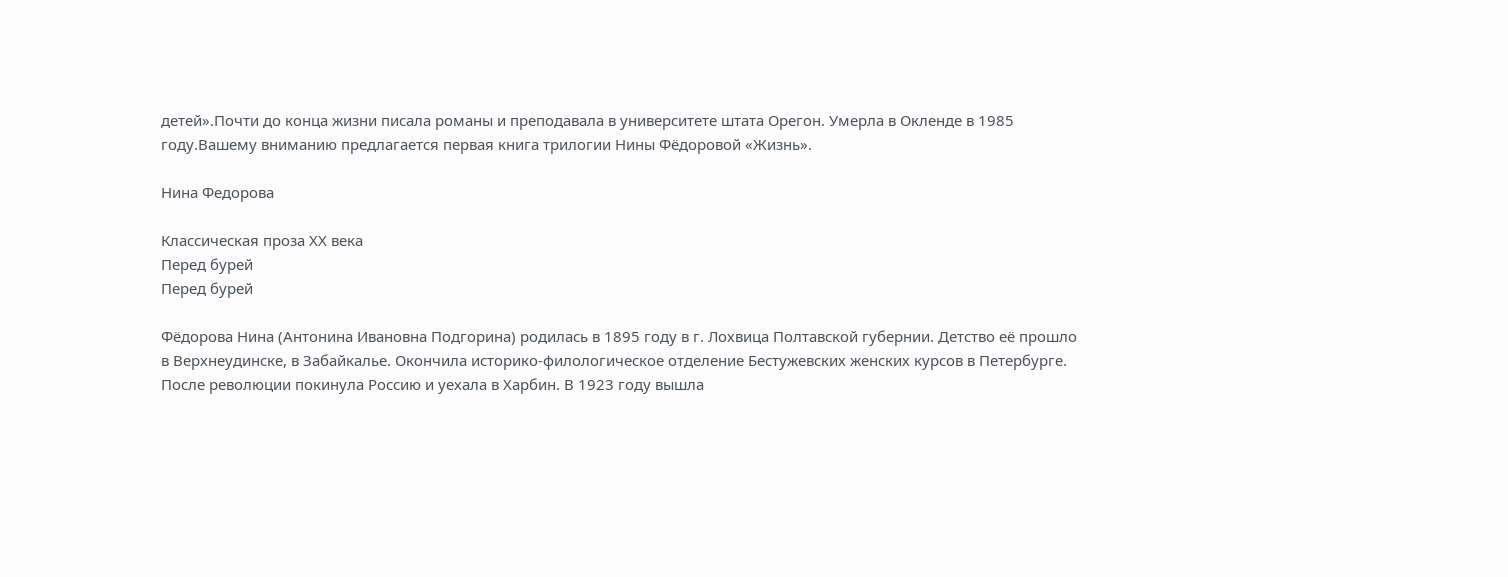детей».Почти до конца жизни писала романы и преподавала в университете штата Орегон. Умерла в Окленде в 1985 году.Вашему вниманию предлагается первая книга трилогии Нины Фёдоровой «Жизнь».

Нина Федорова

Классическая проза ХX века
Перед бурей
Перед бурей

Фёдорова Нина (Антонина Ивановна Подгорина) родилась в 1895 году в г. Лохвица Полтавской губернии. Детство её прошло в Верхнеудинске, в Забайкалье. Окончила историко-филологическое отделение Бестужевских женских курсов в Петербурге. После революции покинула Россию и уехала в Харбин. В 1923 году вышла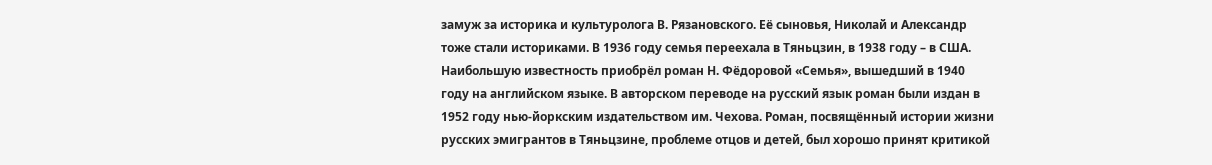замуж за историка и культуролога В. Рязановского. Её сыновья, Николай и Александр тоже стали историками. В 1936 году семья переехала в Тяньцзин, в 1938 году – в США. Наибольшую известность приобрёл роман Н. Фёдоровой «Семья», вышедший в 1940 году на английском языке. В авторском переводе на русский язык роман были издан в 1952 году нью-йоркским издательством им. Чехова. Роман, посвящённый истории жизни русских эмигрантов в Тяньцзине, проблеме отцов и детей, был хорошо принят критикой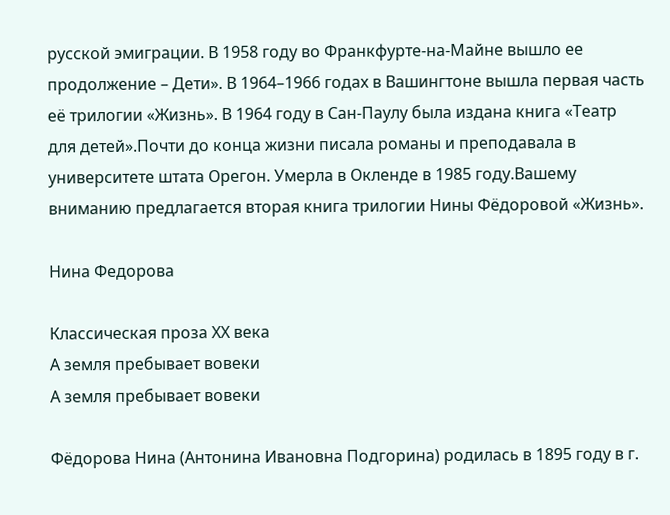русской эмиграции. В 1958 году во Франкфурте-на-Майне вышло ее продолжение – Дети». В 1964–1966 годах в Вашингтоне вышла первая часть её трилогии «Жизнь». В 1964 году в Сан-Паулу была издана книга «Театр для детей».Почти до конца жизни писала романы и преподавала в университете штата Орегон. Умерла в Окленде в 1985 году.Вашему вниманию предлагается вторая книга трилогии Нины Фёдоровой «Жизнь».

Нина Федорова

Классическая проза ХX века
А земля пребывает вовеки
А земля пребывает вовеки

Фёдорова Нина (Антонина Ивановна Подгорина) родилась в 1895 году в г.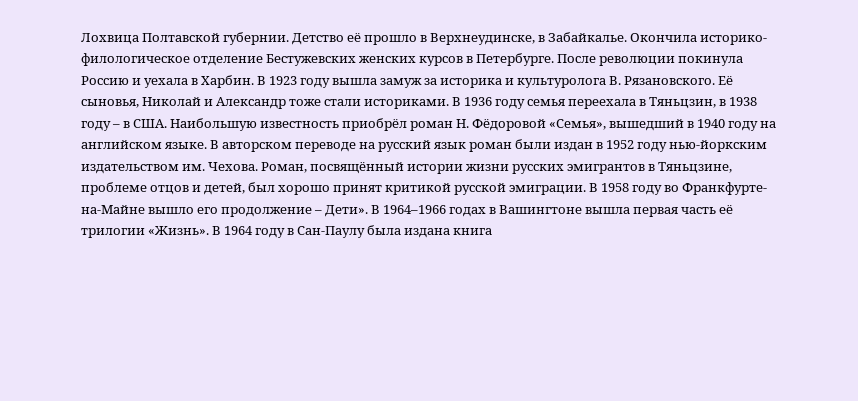Лохвица Полтавской губернии. Детство её прошло в Верхнеудинске, в Забайкалье. Окончила историко-филологическое отделение Бестужевских женских курсов в Петербурге. После революции покинула Россию и уехала в Харбин. В 1923 году вышла замуж за историка и культуролога В. Рязановского. Её сыновья, Николай и Александр тоже стали историками. В 1936 году семья переехала в Тяньцзин, в 1938 году – в США. Наибольшую известность приобрёл роман Н. Фёдоровой «Семья», вышедший в 1940 году на английском языке. В авторском переводе на русский язык роман были издан в 1952 году нью-йоркским издательством им. Чехова. Роман, посвящённый истории жизни русских эмигрантов в Тяньцзине, проблеме отцов и детей, был хорошо принят критикой русской эмиграции. В 1958 году во Франкфурте-на-Майне вышло его продолжение – Дети». В 1964–1966 годах в Вашингтоне вышла первая часть её трилогии «Жизнь». В 1964 году в Сан-Паулу была издана книга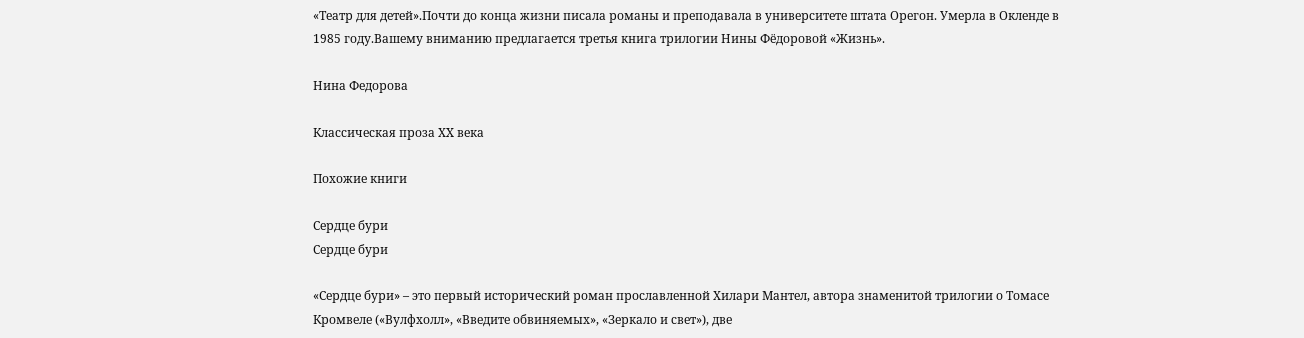«Театр для детей».Почти до конца жизни писала романы и преподавала в университете штата Орегон. Умерла в Окленде в 1985 году.Вашему вниманию предлагается третья книга трилогии Нины Фёдоровой «Жизнь».

Нина Федорова

Классическая проза ХX века

Похожие книги

Сердце бури
Сердце бури

«Сердце бури» – это первый исторический роман прославленной Хилари Мантел, автора знаменитой трилогии о Томасе Кромвеле («Вулфхолл», «Введите обвиняемых», «Зеркало и свет»), две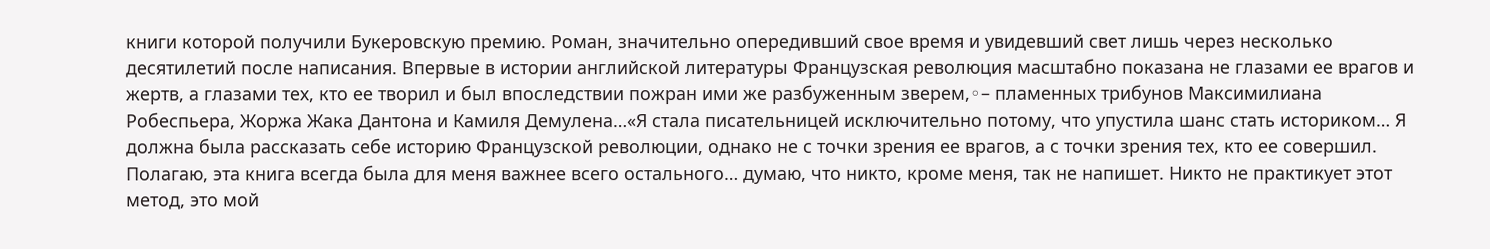книги которой получили Букеровскую премию. Роман, значительно опередивший свое время и увидевший свет лишь через несколько десятилетий после написания. Впервые в истории английской литературы Французская революция масштабно показана не глазами ее врагов и жертв, а глазами тех, кто ее творил и был впоследствии пожран ими же разбуженным зверем,◦– пламенных трибунов Максимилиана Робеспьера, Жоржа Жака Дантона и Камиля Демулена…«Я стала писательницей исключительно потому, что упустила шанс стать историком… Я должна была рассказать себе историю Французской революции, однако не с точки зрения ее врагов, а с точки зрения тех, кто ее совершил. Полагаю, эта книга всегда была для меня важнее всего остального… думаю, что никто, кроме меня, так не напишет. Никто не практикует этот метод, это мой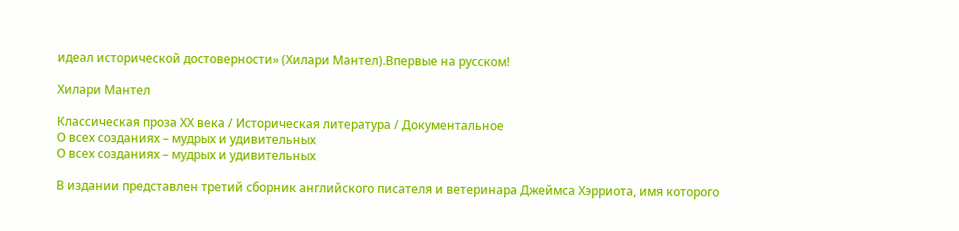идеал исторической достоверности» (Хилари Мантел).Впервые на русском!

Хилари Мантел

Классическая проза ХX века / Историческая литература / Документальное
О всех созданиях – мудрых и удивительных
О всех созданиях – мудрых и удивительных

В издании представлен третий сборник английского писателя и ветеринара Джеймса Хэрриота, имя которого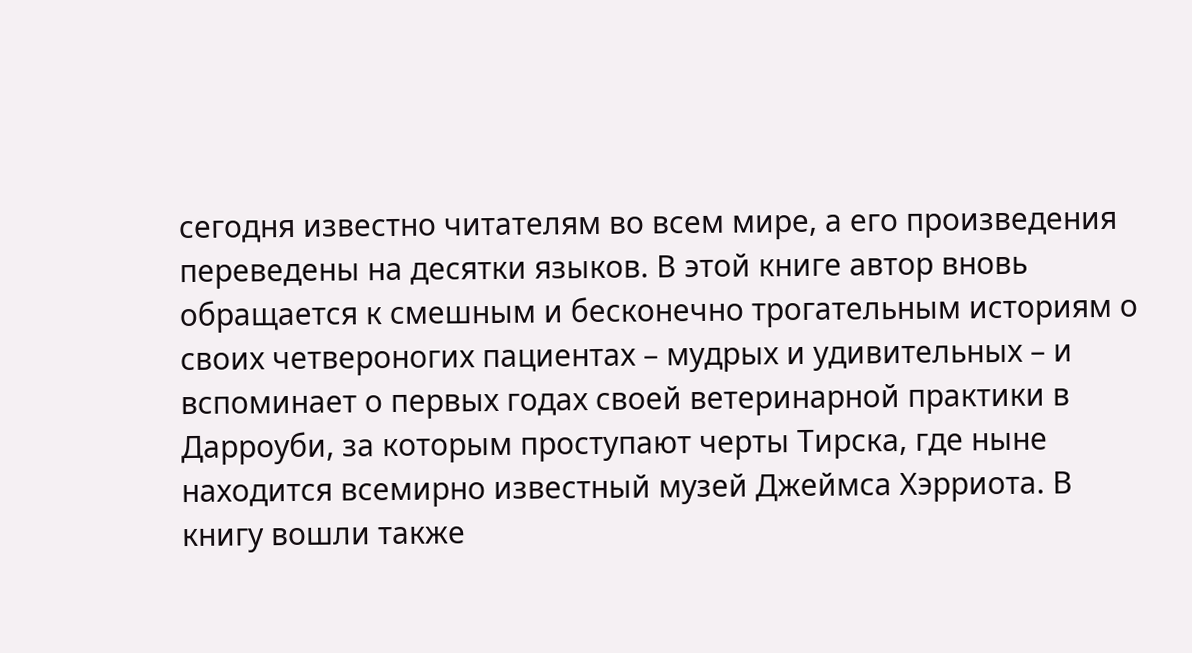сегодня известно читателям во всем мире, а его произведения переведены на десятки языков. В этой книге автор вновь обращается к смешным и бесконечно трогательным историям о своих четвероногих пациентах – мудрых и удивительных – и вспоминает о первых годах своей ветеринарной практики в Дарроуби, за которым проступают черты Тирска, где ныне находится всемирно известный музей Джеймса Хэрриота. В книгу вошли также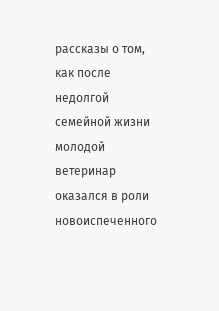рассказы о том, как после недолгой семейной жизни молодой ветеринар оказался в роли новоиспеченного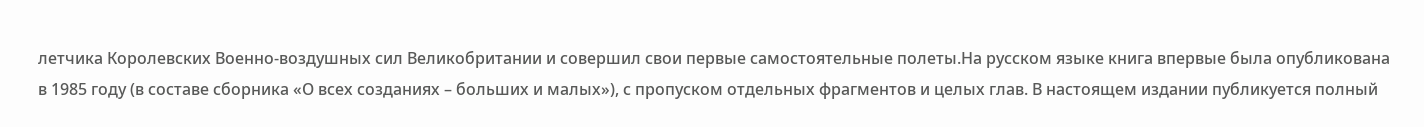летчика Королевских Военно-воздушных сил Великобритании и совершил свои первые самостоятельные полеты.На русском языке книга впервые была опубликована в 1985 году (в составе сборника «О всех созданиях – больших и малых»), с пропуском отдельных фрагментов и целых глав. В настоящем издании публикуется полный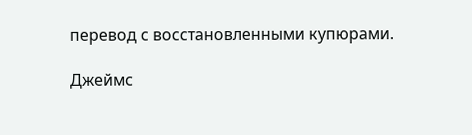перевод с восстановленными купюрами.

Джеймс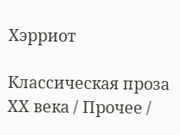Хэрриот

Классическая проза ХX века / Прочее /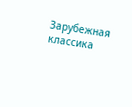Зарубежная классика